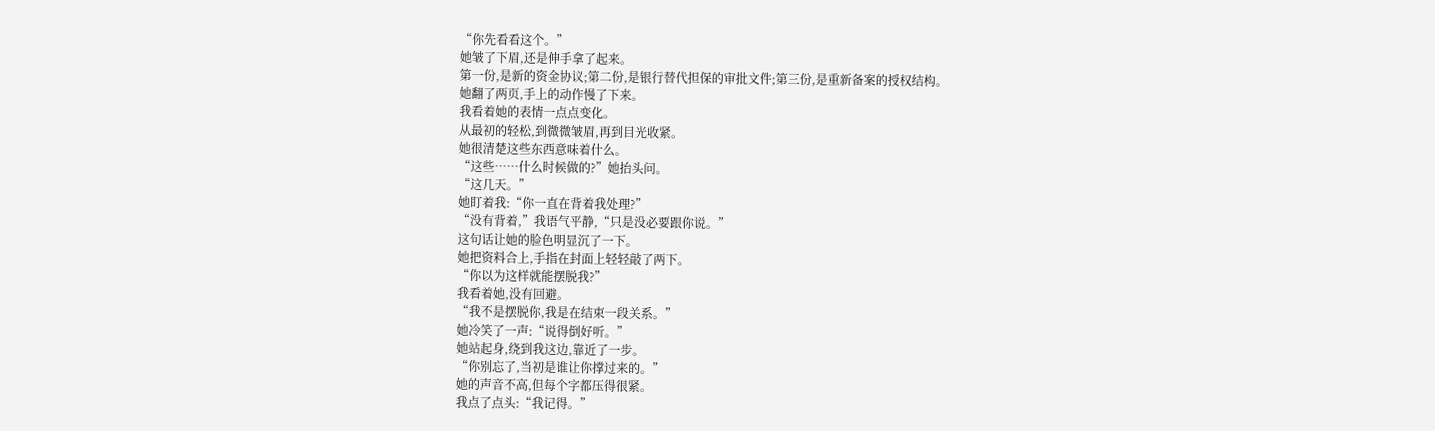“你先看看这个。”
她皱了下眉,还是伸手拿了起来。
第一份,是新的资金协议;第二份,是银行替代担保的审批文件;第三份,是重新备案的授权结构。
她翻了两页,手上的动作慢了下来。
我看着她的表情一点点变化。
从最初的轻松,到微微皱眉,再到目光收紧。
她很清楚这些东西意味着什么。
“这些……什么时候做的?”她抬头问。
“这几天。”
她盯着我:“你一直在背着我处理?”
“没有背着,”我语气平静,“只是没必要跟你说。”
这句话让她的脸色明显沉了一下。
她把资料合上,手指在封面上轻轻敲了两下。
“你以为这样就能摆脱我?”
我看着她,没有回避。
“我不是摆脱你,我是在结束一段关系。”
她冷笑了一声:“说得倒好听。”
她站起身,绕到我这边,靠近了一步。
“你别忘了,当初是谁让你撑过来的。”
她的声音不高,但每个字都压得很紧。
我点了点头:“我记得。”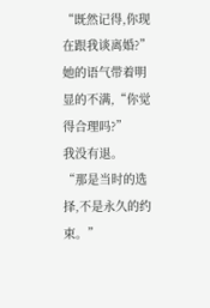“既然记得,你现在跟我谈离婚?”她的语气带着明显的不满,“你觉得合理吗?”
我没有退。
“那是当时的选择,不是永久的约束。”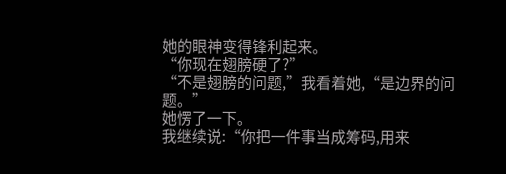她的眼神变得锋利起来。
“你现在翅膀硬了?”
“不是翅膀的问题,”我看着她,“是边界的问题。”
她愣了一下。
我继续说:“你把一件事当成筹码,用来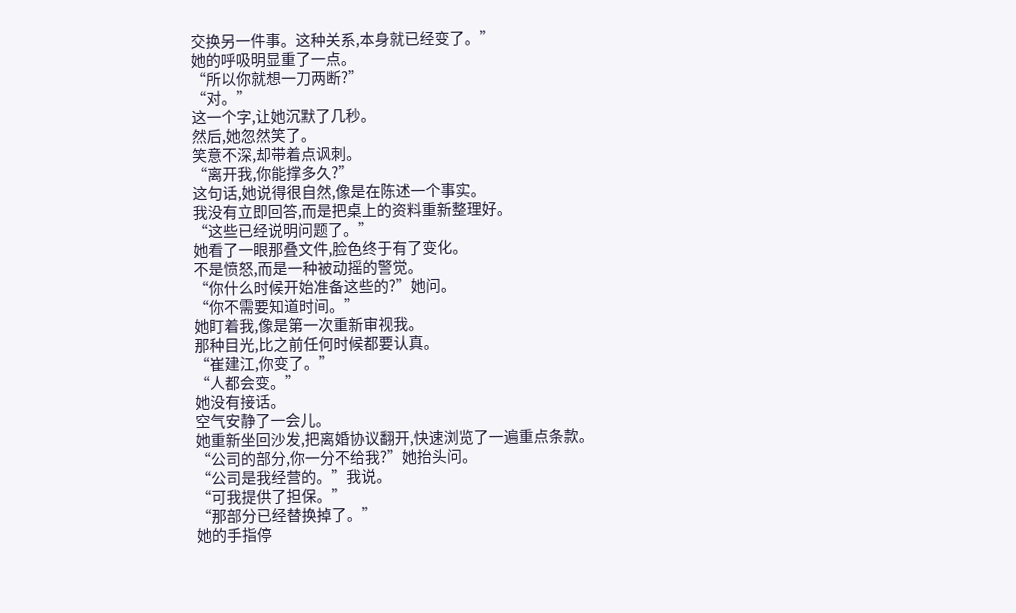交换另一件事。这种关系,本身就已经变了。”
她的呼吸明显重了一点。
“所以你就想一刀两断?”
“对。”
这一个字,让她沉默了几秒。
然后,她忽然笑了。
笑意不深,却带着点讽刺。
“离开我,你能撑多久?”
这句话,她说得很自然,像是在陈述一个事实。
我没有立即回答,而是把桌上的资料重新整理好。
“这些已经说明问题了。”
她看了一眼那叠文件,脸色终于有了变化。
不是愤怒,而是一种被动摇的警觉。
“你什么时候开始准备这些的?”她问。
“你不需要知道时间。”
她盯着我,像是第一次重新审视我。
那种目光,比之前任何时候都要认真。
“崔建江,你变了。”
“人都会变。”
她没有接话。
空气安静了一会儿。
她重新坐回沙发,把离婚协议翻开,快速浏览了一遍重点条款。
“公司的部分,你一分不给我?”她抬头问。
“公司是我经营的。”我说。
“可我提供了担保。”
“那部分已经替换掉了。”
她的手指停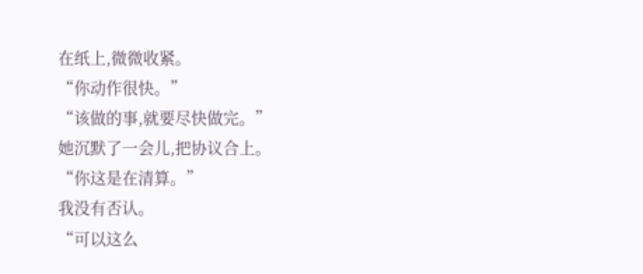在纸上,微微收紧。
“你动作很快。”
“该做的事,就要尽快做完。”
她沉默了一会儿,把协议合上。
“你这是在清算。”
我没有否认。
“可以这么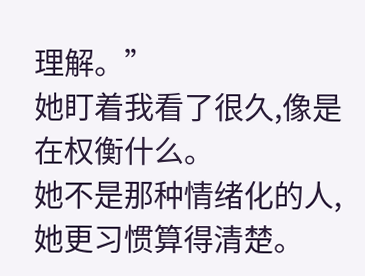理解。”
她盯着我看了很久,像是在权衡什么。
她不是那种情绪化的人,她更习惯算得清楚。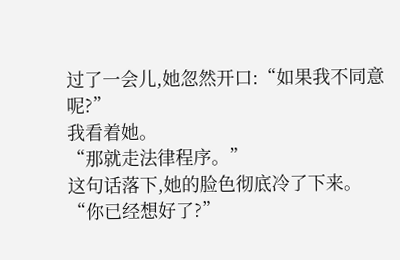过了一会儿,她忽然开口:“如果我不同意呢?”
我看着她。
“那就走法律程序。”
这句话落下,她的脸色彻底冷了下来。
“你已经想好了?”